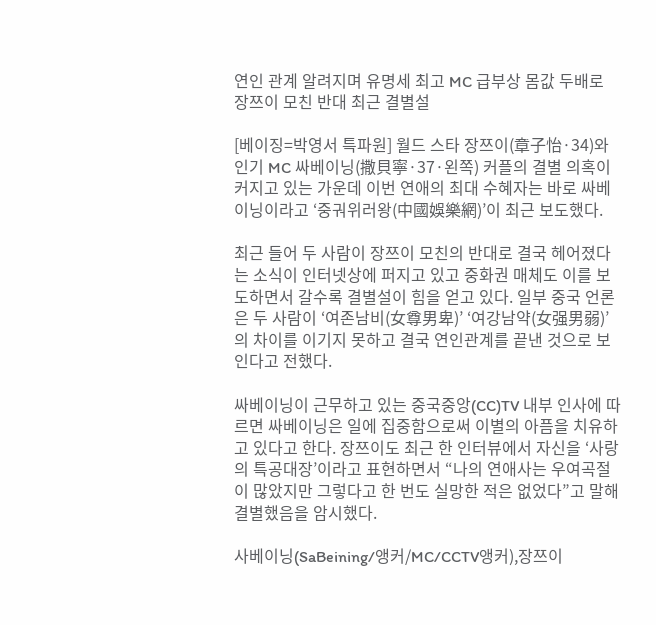연인 관계 알려지며 유명세 최고 MC 급부상 몸값 두배로 장쯔이 모친 반대 최근 결별설

[베이징=박영서 특파원] 월드 스타 장쯔이(章子怡·34)와 인기 MC 싸베이닝(撒貝寧·37·왼쪽) 커플의 결별 의혹이 커지고 있는 가운데 이번 연애의 최대 수혜자는 바로 싸베이닝이라고 ‘중궈위러왕(中國娛樂網)’이 최근 보도했다.

최근 들어 두 사람이 장쯔이 모친의 반대로 결국 헤어졌다는 소식이 인터넷상에 퍼지고 있고 중화권 매체도 이를 보도하면서 갈수록 결별설이 힘을 얻고 있다. 일부 중국 언론은 두 사람이 ‘여존남비(女尊男卑)’ ‘여강남약(女强男弱)’의 차이를 이기지 못하고 결국 연인관계를 끝낸 것으로 보인다고 전했다.

싸베이닝이 근무하고 있는 중국중앙(CC)TV 내부 인사에 따르면 싸베이닝은 일에 집중함으로써 이별의 아픔을 치유하고 있다고 한다. 장쯔이도 최근 한 인터뷰에서 자신을 ‘사랑의 특공대장’이라고 표현하면서 “나의 연애사는 우여곡절이 많았지만 그렇다고 한 번도 실망한 적은 없었다”고 말해 결별했음을 암시했다.

사베이닝(SaBeining/앵커/MC/CCTV앵커),장쯔이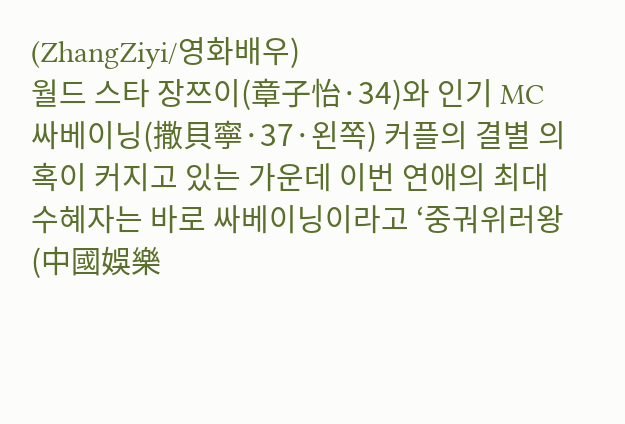(ZhangZiyi/영화배우)
월드 스타 장쯔이(章子怡·34)와 인기 MC 싸베이닝(撒貝寧·37·왼쪽) 커플의 결별 의혹이 커지고 있는 가운데 이번 연애의 최대 수혜자는 바로 싸베이닝이라고 ‘중궈위러왕(中國娛樂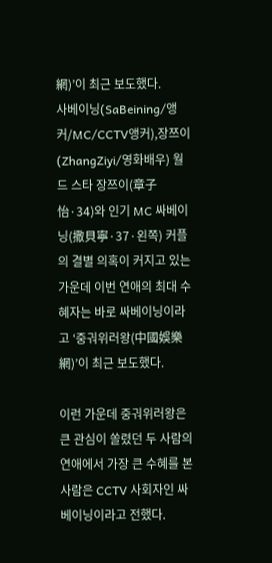網)’이 최근 보도했다.
사베이닝(SaBeining/앵커/MC/CCTV앵커),장쯔이(ZhangZiyi/영화배우) 월드 스타 장쯔이(章子怡·34)와 인기 MC 싸베이닝(撒貝寧·37·왼쪽) 커플의 결별 의혹이 커지고 있는 가운데 이번 연애의 최대 수혜자는 바로 싸베이닝이라고 ‘중궈위러왕(中國娛樂網)’이 최근 보도했다.

이런 가운데 중궈위러왕은 큰 관심이 쏠렸던 두 사람의 연애에서 가장 큰 수혜를 본 사람은 CCTV 사회자인 싸베이닝이라고 전했다.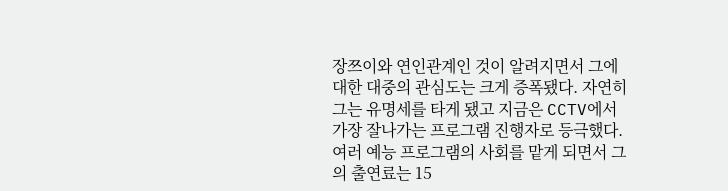장쯔이와 연인관계인 것이 알려지면서 그에 대한 대중의 관심도는 크게 증폭됐다. 자연히 그는 유명세를 타게 됐고 지금은 CCTV에서 가장 잘나가는 프로그램 진행자로 등극했다. 여러 예능 프로그램의 사회를 맡게 되면서 그의 출연료는 15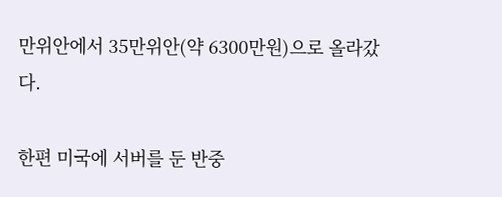만위안에서 35만위안(약 6300만원)으로 올라갔다.

한편 미국에 서버를 둔 반중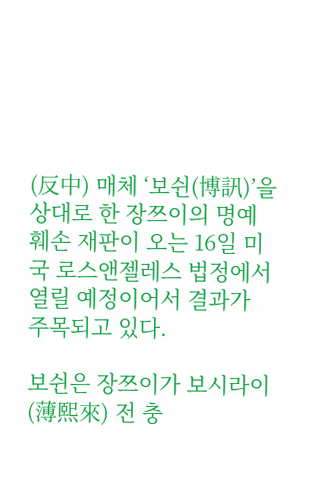(反中) 매체 ‘보쉰(博訊)’을 상대로 한 장쯔이의 명예 훼손 재판이 오는 16일 미국 로스앤젤레스 법정에서 열릴 예정이어서 결과가 주목되고 있다.

보쉰은 장쯔이가 보시라이(薄熙來) 전 충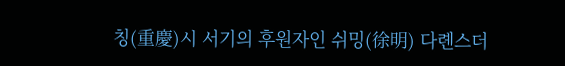칭(重慶)시 서기의 후원자인 쉬밍(徐明) 다롄스더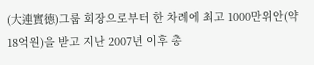(大連實德)그룹 회장으로부터 한 차례에 최고 1000만위안(약 18억원)을 받고 지난 2007년 이후 총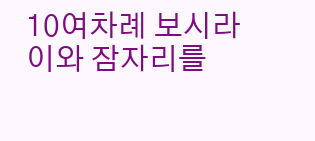10여차례 보시라이와 잠자리를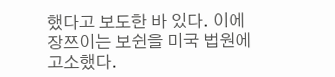했다고 보도한 바 있다. 이에 장쯔이는 보쉰을 미국 법원에 고소했다.